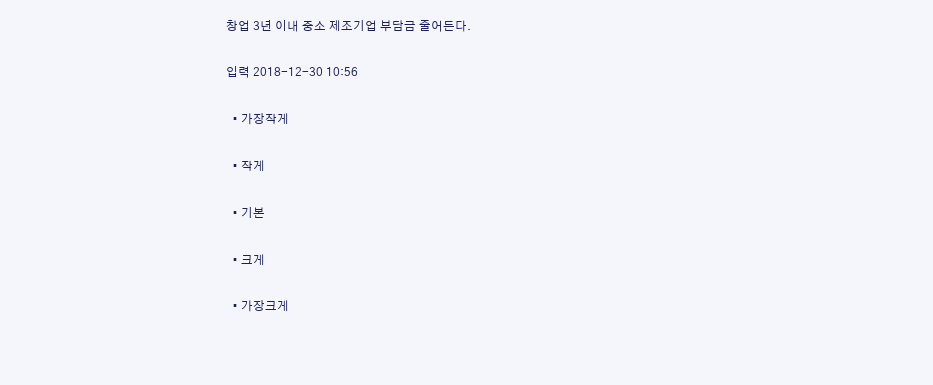창업 3년 이내 중소 제조기업 부담금 줄어든다.

입력 2018-12-30 10:56

  • 가장작게

  • 작게

  • 기본

  • 크게

  • 가장크게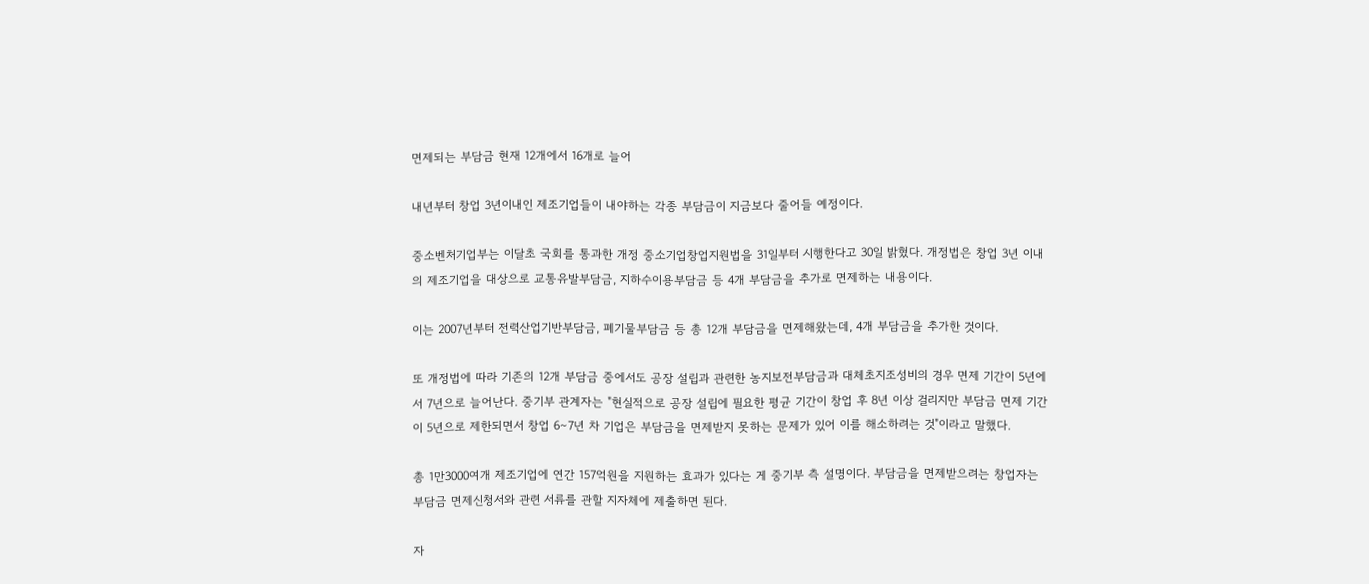면제되는 부담금 현재 12개에서 16개로 늘어

내년부터 창업 3년이내인 제조기업들이 내야하는 각종 부담금이 지금보다 줄어들 예정이다.

중소벤처기업부는 이달초 국회를 통과한 개정 중소기업창업지원법을 31일부터 시행한다고 30일 밝혔다. 개정법은 창업 3년 이내의 제조기업을 대상으로 교통유발부담금, 지하수이용부담금 등 4개 부담금을 추가로 면제하는 내용이다.

이는 2007년부터 전력산업기반부담금, 폐기물부담금 등 총 12개 부담금을 면제해왔는데, 4개 부담금을 추가한 것이다.

또 개정법에 따라 기존의 12개 부담금 중에서도 공장 설립과 관련한 농지보전부담금과 대체초지조성비의 경우 면제 기간이 5년에서 7년으로 늘어난다. 중기부 관계자는 "현실적으로 공장 설립에 필요한 평균 기간이 창업 후 8년 이상 걸리지만 부담금 면제 기간이 5년으로 제한되면서 창업 6∼7년 차 기업은 부담금을 면제받지 못하는 문제가 있어 이를 해소하려는 것"이라고 말했다.

총 1만3000여개 제조기업에 연간 157억원을 지원하는 효과가 있다는 게 중기부 측 설명이다. 부담금을 면제받으려는 창업자는 부담금 면제신청서와 관련 서류를 관할 지자체에 제출하면 된다.

자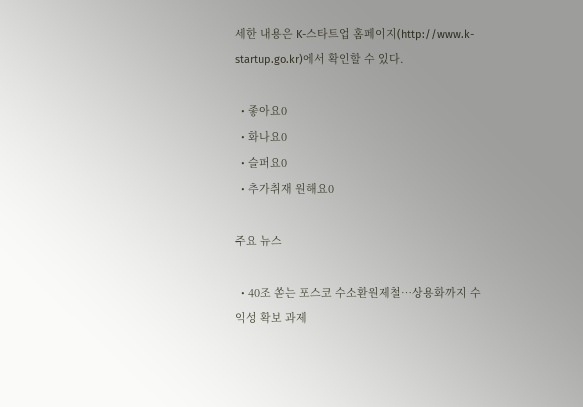세한 내용은 K-스타트업 홈페이지(http://www.k-startup.go.kr)에서 확인할 수 있다.

  • 좋아요0
  • 화나요0
  • 슬퍼요0
  • 추가취재 원해요0

주요 뉴스

  • 40조 쏟는 포스코 수소환원제철⋯상용화까지 수익성 확보 과제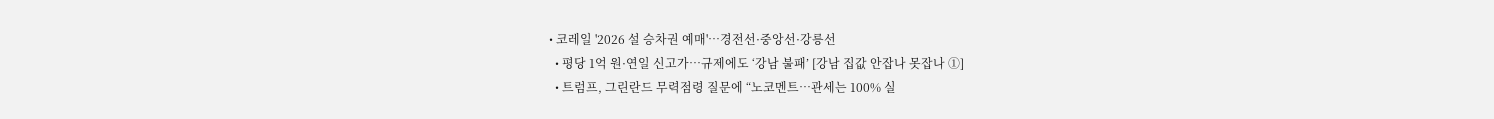• 코레일 '2026 설 승차권 예매'…경전선·중앙선·강릉선
  • 평당 1억 원·연일 신고가…규제에도 ‘강남 불패’ [강남 집값 안잡나 못잡나 ①]
  • 트럼프, 그린란드 무력점령 질문에 “노코멘트…관세는 100% 실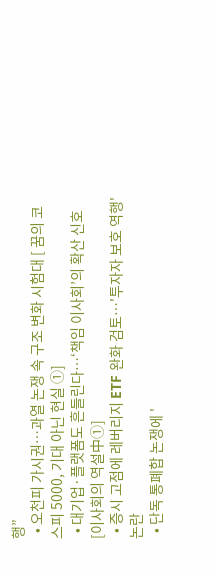행”
  • 오천피 가시권…과열 논쟁 속 구조 변화 시험대 [ 꿈의 코스피 5000, 기대 아닌 현실 ①]
  • 대기업·플랫폼도 흔들린다…‘책임 이사회’의 확산 신호 [이사회의 역설中①]
  • 증시 고점에 레버리지 ETF 완화 검토…'투자자 보호 역행' 논란
  • 단독 통폐합 논쟁에 '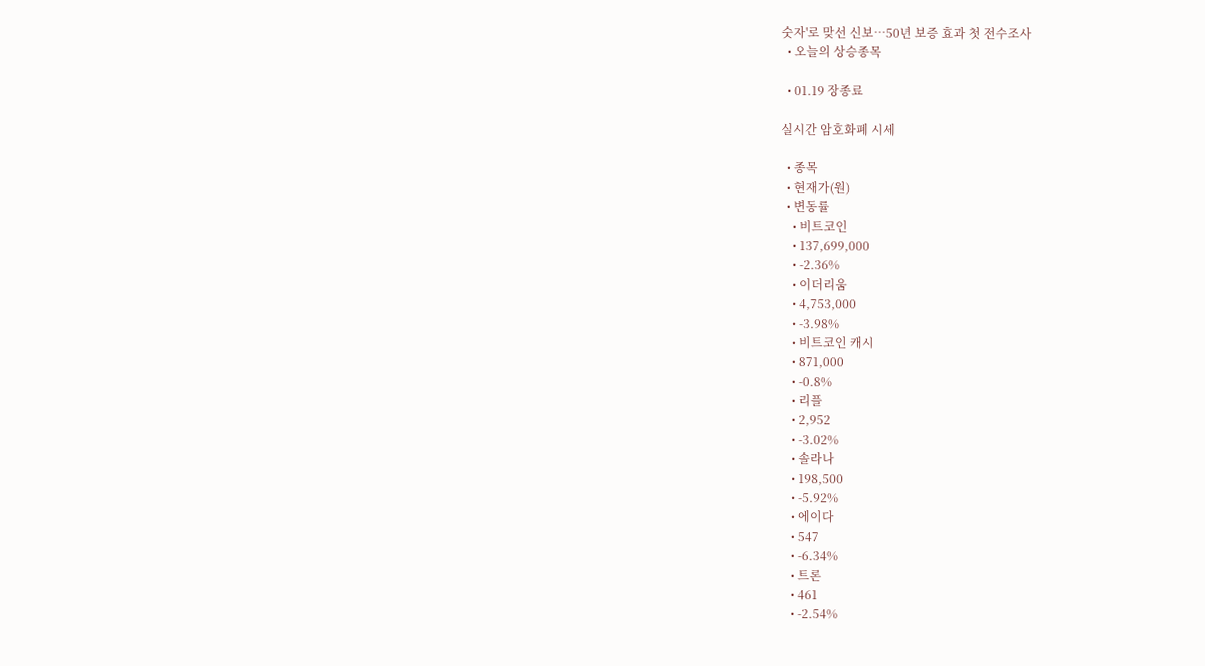숫자'로 맞선 신보⋯50년 보증 효과 첫 전수조사
  • 오늘의 상승종목

  • 01.19 장종료

실시간 암호화폐 시세

  • 종목
  • 현재가(원)
  • 변동률
    • 비트코인
    • 137,699,000
    • -2.36%
    • 이더리움
    • 4,753,000
    • -3.98%
    • 비트코인 캐시
    • 871,000
    • -0.8%
    • 리플
    • 2,952
    • -3.02%
    • 솔라나
    • 198,500
    • -5.92%
    • 에이다
    • 547
    • -6.34%
    • 트론
    • 461
    • -2.54%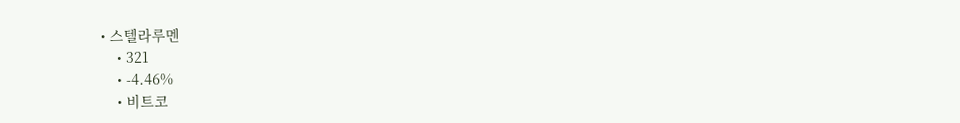• 스텔라루멘
    • 321
    • -4.46%
    • 비트코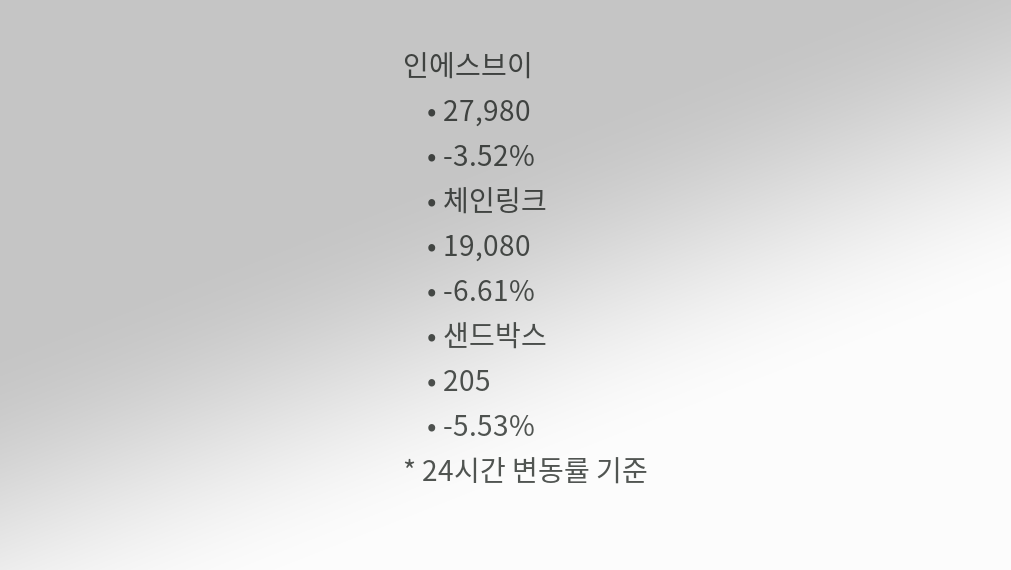인에스브이
    • 27,980
    • -3.52%
    • 체인링크
    • 19,080
    • -6.61%
    • 샌드박스
    • 205
    • -5.53%
* 24시간 변동률 기준